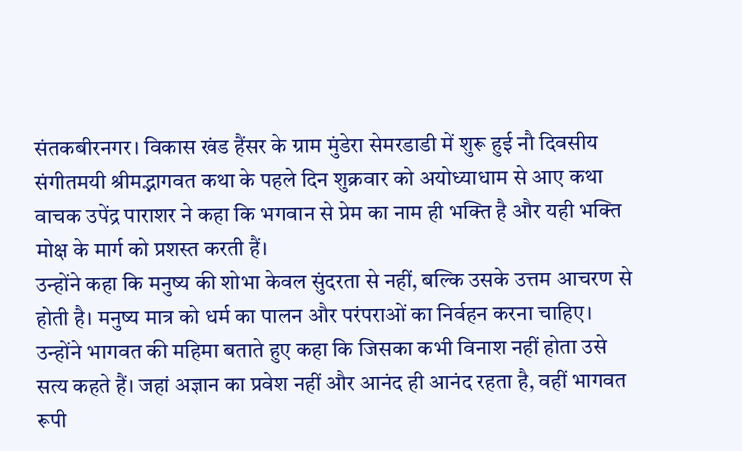संतकबीरनगर। विकास खंड हैंसर के ग्राम मुंडेरा सेमरडाडी में शुरू हुई नौ दिवसीय संगीतमयी श्रीमद्भागवत कथा के पहले दिन शुक्रवार को अयोध्याधाम से आए कथा वाचक उपेंद्र पाराशर ने कहा कि भगवान से प्रेम का नाम ही भक्ति है और यही भक्ति मोक्ष के मार्ग को प्रशस्त करती हैं।
उन्होंने कहा कि मनुष्य की शोभा केवल सुंदरता से नहीं, बल्कि उसके उत्तम आचरण से होती है। मनुष्य मात्र को धर्म का पालन और परंपराओं का निर्वहन करना चाहिए। उन्होंने भागवत की महिमा बताते हुए कहा कि जिसका कभी विनाश नहीं होता उसे सत्य कहते हैं। जहां अज्ञान का प्रवेश नहीं और आनंद ही आनंद रहता है, वहीं भागवत रूपी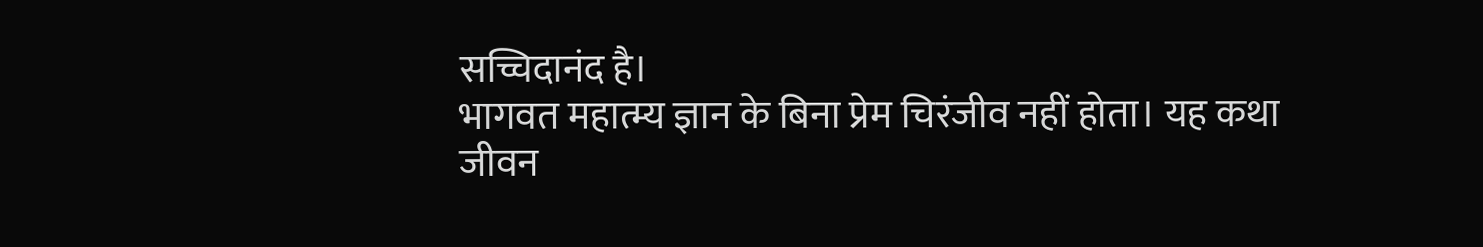सच्चिदानंद है।
भागवत महात्म्य ज्ञान के बिना प्रेम चिरंजीव नहीं होता। यह कथा जीवन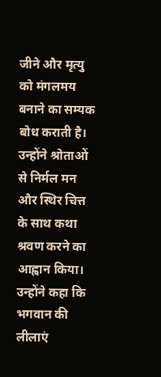जीने और मृत्यु को मंगलमय बनाने का सम्यक बोध कराती है। उन्होंने श्रोताओं से निर्मल मन और स्थिर चित्त के साथ कथा श्रवण करने का आह्वान किया। उन्होंने कहा कि भगवान की लीलाएं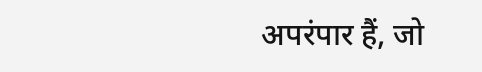अपरंपार हैं, जो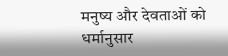मनुष्य और देवताओं को धर्मानुसार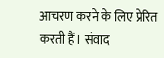आचरण करने के लिए प्रेरित करती हैं। संवाद